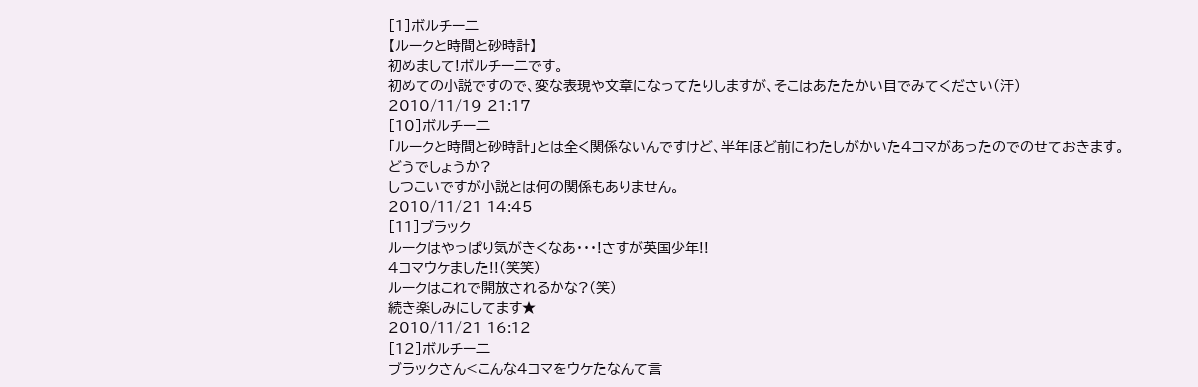[1]ボルチー二
【ルークと時間と砂時計】
初めまして!ボルチー二です。
初めての小説ですので、変な表現や文章になってたりしますが、そこはあたたかい目でみてください(汗)
2010/11/19 21:17
[10]ボルチー二
「ルークと時間と砂時計」とは全く関係ないんですけど、半年ほど前にわたしがかいた4コマがあったのでのせておきます。
どうでしょうか?
しつこいですが小説とは何の関係もありません。
2010/11/21 14:45
[11]ブラック
ルークはやっぱり気がきくなあ・・・!さすが英国少年!!
4コマウケました!!(笑笑)
ルークはこれで開放されるかな?(笑)
続き楽しみにしてます★
2010/11/21 16:12
[12]ボルチー二
ブラックさん<こんな4コマをウケたなんて言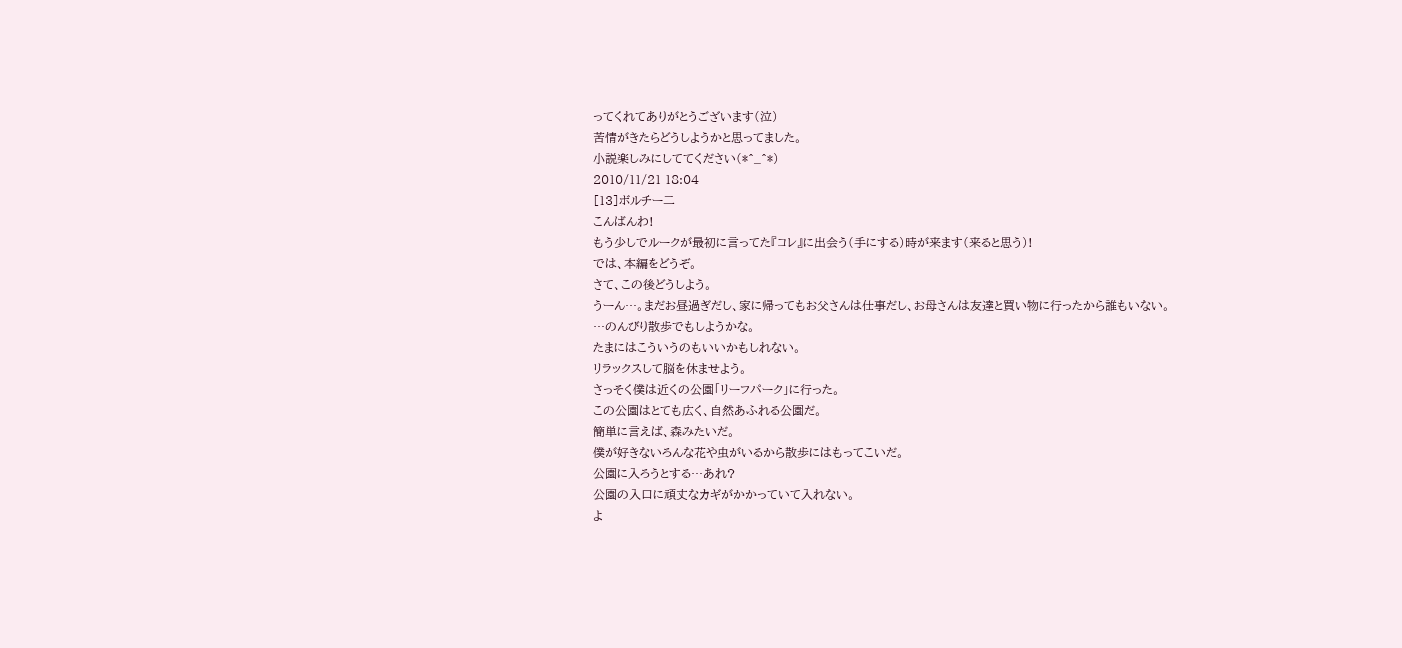ってくれてありがとうございます(泣)
苦情がきたらどうしようかと思ってました。
小説楽しみにしててください(*^_^*)
2010/11/21 18:04
[13]ボルチー二
こんばんわ!
もう少しでルークが最初に言ってた『コレ』に出会う(手にする)時が来ます(来ると思う)!
では、本編をどうぞ。
さて、この後どうしよう。
うーん…。まだお昼過ぎだし、家に帰ってもお父さんは仕事だし、お母さんは友達と買い物に行ったから誰もいない。
…のんびり散歩でもしようかな。
たまにはこういうのもいいかもしれない。
リラックスして脳を休ませよう。
さっそく僕は近くの公園「リーフパーク」に行った。
この公園はとても広く、自然あふれる公園だ。
簡単に言えば、森みたいだ。
僕が好きないろんな花や虫がいるから散歩にはもってこいだ。
公園に入ろうとする…あれ?
公園の入口に頑丈なカギがかかっていて入れない。
よ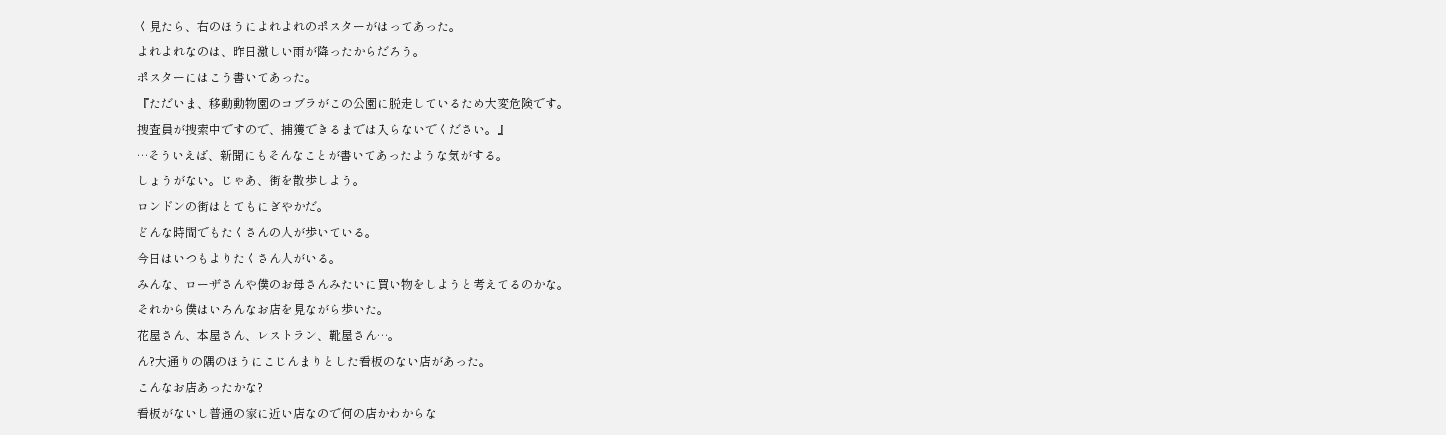く見たら、右のほうによれよれのポスターがはってあった。
よれよれなのは、昨日激しい雨が降ったからだろう。
ポスターにはこう書いてあった。
『ただいま、移動動物園のコブラがこの公園に脱走しているため大変危険です。
捜査員が捜索中ですので、捕獲できるまでは入らないでください。』
…そういえば、新聞にもそんなことが書いてあったような気がする。
しょうがない。じゃあ、街を散歩しよう。
ロンドンの街はとてもにぎやかだ。
どんな時間でもたくさんの人が歩いている。
今日はいつもよりたくさん人がいる。
みんな、ローザさんや僕のお母さんみたいに買い物をしようと考えてるのかな。
それから僕はいろんなお店を見ながら歩いた。
花屋さん、本屋さん、レストラン、靴屋さん…。
ん?大通りの隅のほうにこじんまりとした看板のない店があった。
こんなお店あったかな?
看板がないし普通の家に近い店なので何の店かわからな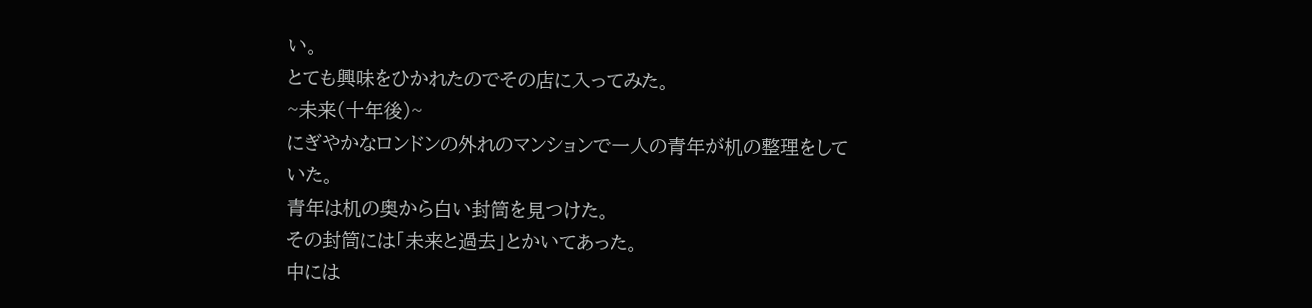い。
とても興味をひかれたのでその店に入ってみた。
~未来(十年後)~
にぎやかなロンドンの外れのマンションで一人の青年が机の整理をしていた。
青年は机の奥から白い封筒を見つけた。
その封筒には「未来と過去」とかいてあった。
中には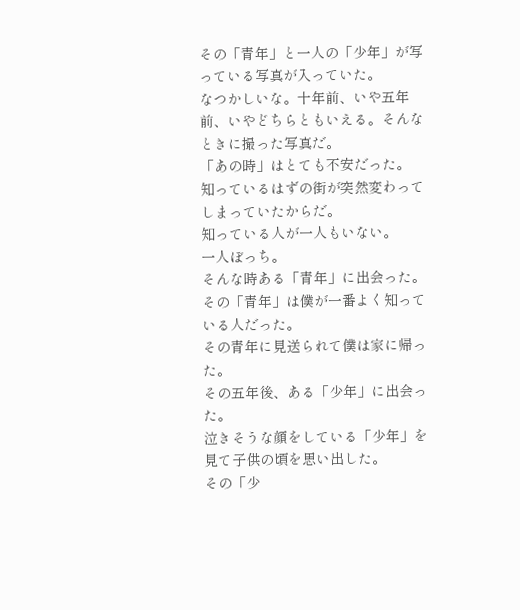その「青年」と一人の「少年」が写っている写真が入っていた。
なつかしいな。十年前、いや五年前、いやどちらともいえる。そんなときに撮った写真だ。
「あの時」はとても不安だった。
知っているはずの街が突然変わってしまっていたからだ。
知っている人が一人もいない。
一人ぼっち。
そんな時ある「青年」に出会った。
その「青年」は僕が一番よく知っている人だった。
その青年に見送られて僕は家に帰った。
その五年後、ある「少年」に出会った。
泣きそうな顔をしている「少年」を見て子供の頃を思い出した。
その「少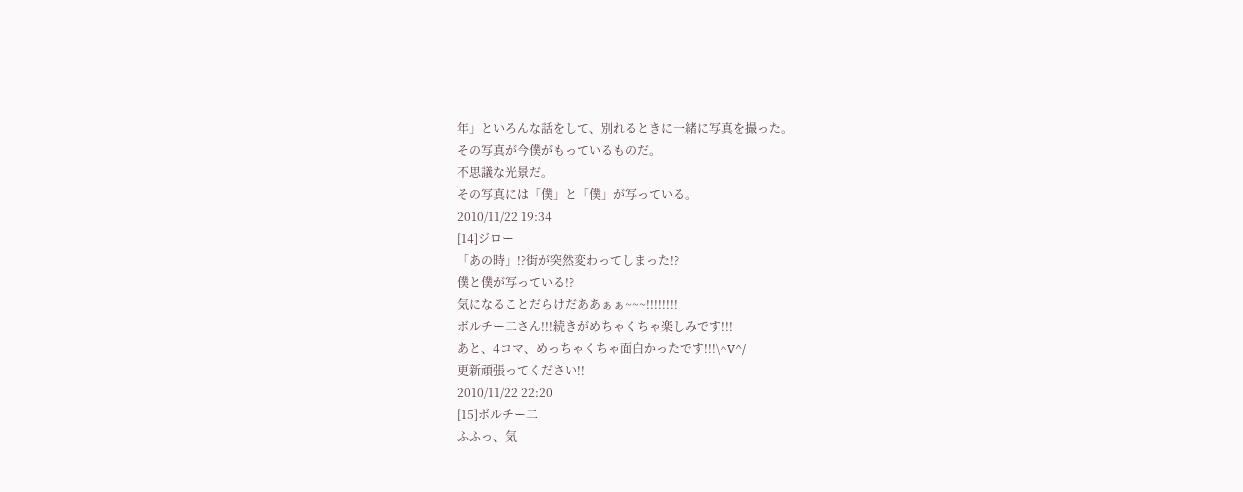年」といろんな話をして、別れるときに一緒に写真を撮った。
その写真が今僕がもっているものだ。
不思議な光景だ。
その写真には「僕」と「僕」が写っている。
2010/11/22 19:34
[14]ジロー
「あの時」!?街が突然変わってしまった!?
僕と僕が写っている!?
気になることだらけだああぁぁ~~~!!!!!!!!
ボルチー二さん!!!続きがめちゃくちゃ楽しみです!!!
あと、4コマ、めっちゃくちゃ面白かったです!!!\^V^/
更新頑張ってください!!
2010/11/22 22:20
[15]ボルチー二
ふふっ、気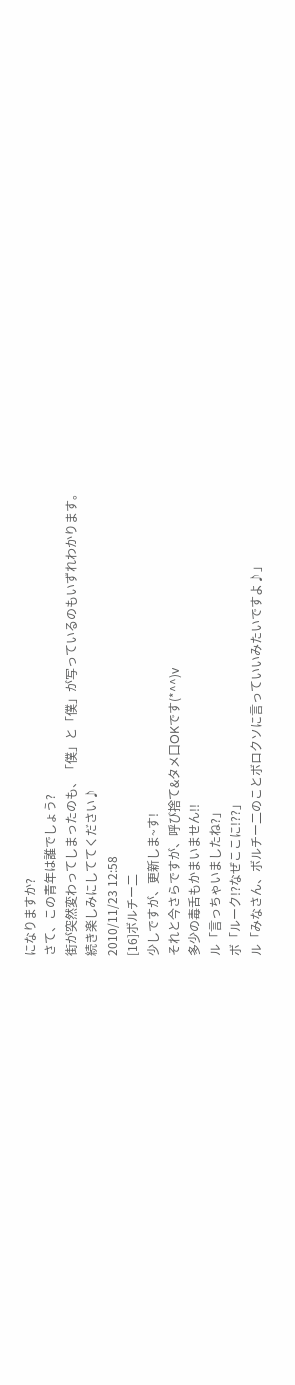になりますか?
さて、この青年は誰でしょう?
街が突然変わってしまったのも、「僕」と「僕」が写っているのもいずれわかります。
続き楽しみにしててください♪
2010/11/23 12:58
[16]ボルチー二
少しですが、更新しま~す!
それと今さらですが、呼び捨て&タメ口OKです(*^^)v
多少の毒舌もかまいません!!
ル「言っちゃいましたね?」
ボ「ルーク!?なぜここに!??」
ル「みなさん、ボルチー二のことボロクソに言っていいみたいですよ♪」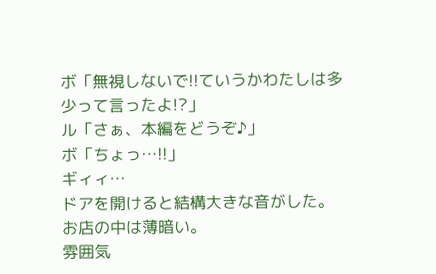ボ「無視しないで!!ていうかわたしは多少って言ったよ!?」
ル「さぁ、本編をどうぞ♪」
ボ「ちょっ…!!」
ギィィ…
ドアを開けると結構大きな音がした。
お店の中は薄暗い。
雰囲気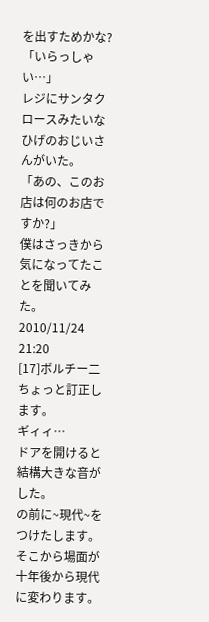を出すためかな?
「いらっしゃい…」
レジにサンタクロースみたいなひげのおじいさんがいた。
「あの、このお店は何のお店ですか?」
僕はさっきから気になってたことを聞いてみた。
2010/11/24 21:20
[17]ボルチー二
ちょっと訂正します。
ギィィ…
ドアを開けると結構大きな音がした。
の前に~現代~をつけたします。
そこから場面が十年後から現代に変わります。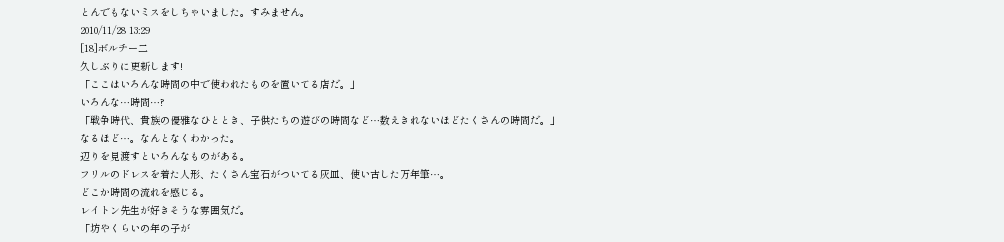とんでもないミスをしちゃいました。すみません。
2010/11/28 13:29
[18]ボルチー二
久しぶりに更新します!
「ここはいろんな時間の中で使われたものを置いてる店だ。」
いろんな…時間…?
「戦争時代、貴族の優雅なひととき、子供たちの遊びの時間など…数えきれないほどたくさんの時間だ。」
なるほど…。なんとなくわかった。
辺りを見渡すといろんなものがある。
フリルのドレスを着た人形、たくさん宝石がついてる灰皿、使い古した万年筆…。
どこか時間の流れを感じる。
レイトン先生が好きそうな雰囲気だ。
「坊やくらいの年の子が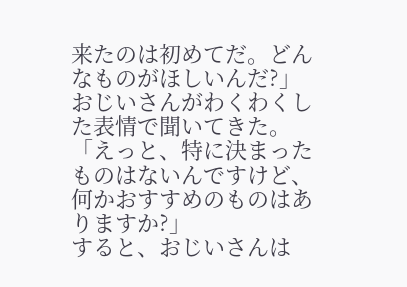来たのは初めてだ。どんなものがほしいんだ?」
おじいさんがわくわくした表情で聞いてきた。
「えっと、特に決まったものはないんですけど、何かおすすめのものはありますか?」
すると、おじいさんは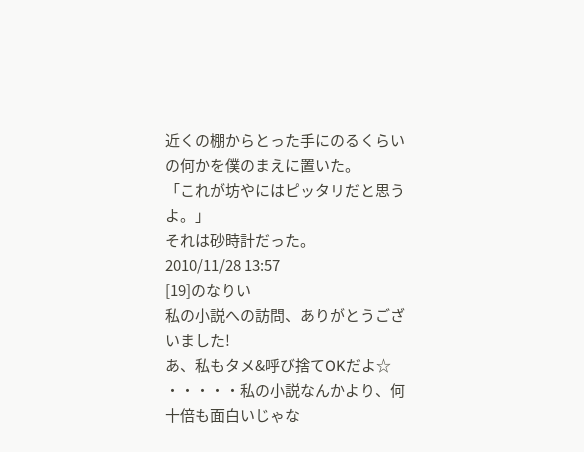近くの棚からとった手にのるくらいの何かを僕のまえに置いた。
「これが坊やにはピッタリだと思うよ。」
それは砂時計だった。
2010/11/28 13:57
[19]のなりい
私の小説への訪問、ありがとうございました!
あ、私もタメ&呼び捨てOKだよ☆
・・・・・私の小説なんかより、何十倍も面白いじゃな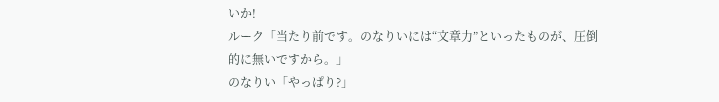いか!
ルーク「当たり前です。のなりいには“文章力”といったものが、圧倒的に無いですから。」
のなりい「やっぱり?」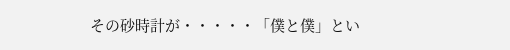その砂時計が・・・・・「僕と僕」とい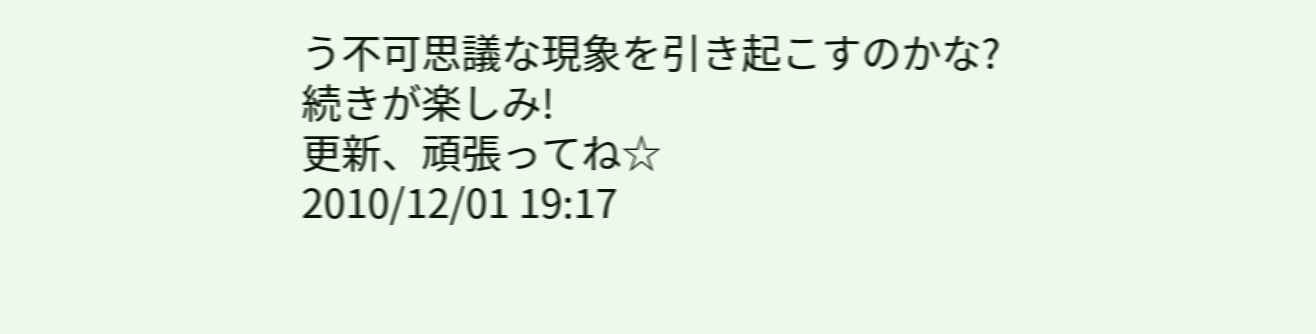う不可思議な現象を引き起こすのかな?
続きが楽しみ!
更新、頑張ってね☆
2010/12/01 19:17